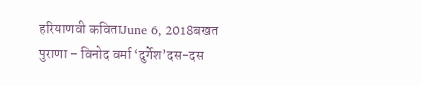हरियाणवी कविताJune 6, 2018बखत पुराणा – विनोद वर्मा ‘दुर्गेश’दस-दस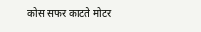कोस सफर काटते मोटर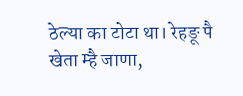ठेल्या का टोटा था। रेहङू पै खेता म्है जाणा,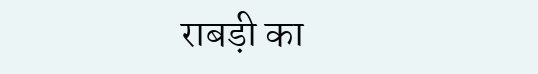राबड़ी का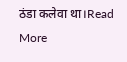ठंडा कलेवा था।Read More